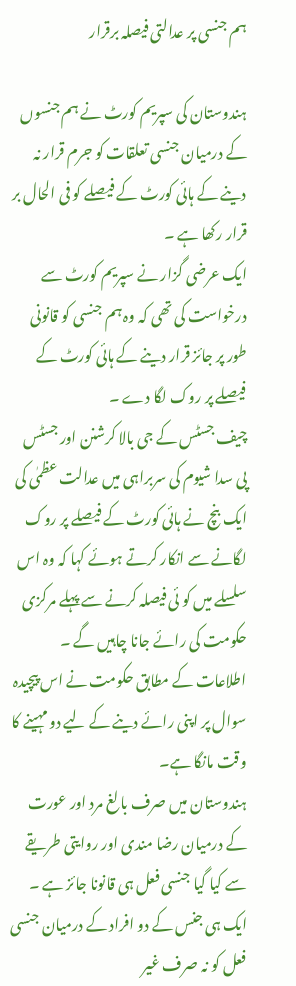ہم جنسی پر عدالتی فیصلہ برقرار

ہندوستان کی سپریم کورٹ نے ہم جنسوں کے درمیان جنسی تعلقات کو جرم قرار نہ دینے کے ہائی کورٹ کے فیصلے کو فی الحال بر قرار رکھا ہے ۔
ایک عرضی گزار نے سپریم کورٹ سے درخواست کی تھی کہ وہ ہم جنسی کو قانونی طور پر جائز قرار دینے کے ہائی کورٹ کے فیصلے پر روک لگا دے ۔
چیف جسٹس کے جی بالا کرشنن اور جسٹس پی سدا شیوم کی سربراہی میں عدالت عظمٰی کی ایک بنچ نے ہائی کورٹ کے فیصلے پر روک لگانے سے انکار کرتے ہوئے کہا کہ وہ اس سلسلے میں کو ئی فیصلہ کرنے سے پہلے مرکزی حکومت کی رائے جانا چاہیں گے ۔ اطلاعات کے مطابق حکومت نے اس پیچیدہ سوال پر اپنی رائے دینے کے لیے دو مہینے کا وقت مانگا ہے۔
ہندوستان میں صرف بالغ مرد اور عورت کے درمیان رضا مندی اور روایتی طریقے سے کیا گیا جنسی فعل ہی قانونا جائز ہے ۔
ایک ہی جنس کے دو افراد کے درمیان جنسی فعل کو نہ صرف غیر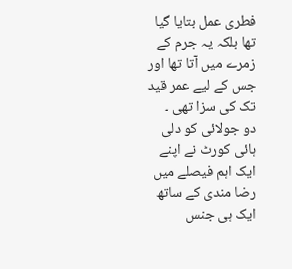فطری عمل بتایا گیا تھا بلکہ یہ جرم کے زمرے میں آتا تھا اور جس کے لیے عمر قید تک کی سزا تھی ۔
دو جولائی کو دلی ہائی کورٹ نے اپنے ایک اہم فیصلے میں رضا مندی کے ساتھ ایک ہی جنس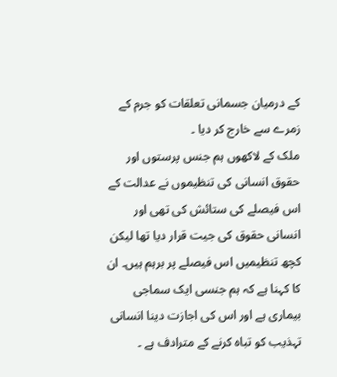کے درمیان جسمانی تعلقات کو جرم کے زمرے سے خارج کر دیا ۔
ملک کے لاکھوں ہم جنس پرستوں اور حقوق انسانی کی تنظیموں نے عدالت کے اس فیصلے کی ستائش کی تھی اور انسانی حقوق کی جیت قرار دیا تھا لیکن کچھ تنظیمیں اس فیصلے پر برہم ہیں۔ ان کا کہنا ہے کہ ہم جنسی ایک سماجی بیماری ہے اور اس کی اجازت دینا انسانی تہذیب کو تباہ کرنے کے مترادف ہے ۔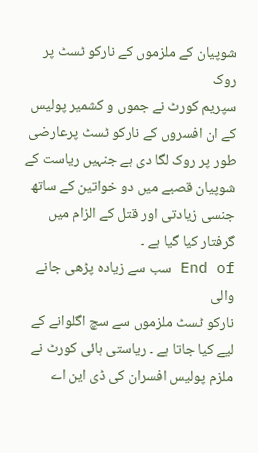شوپیان کے ملزموں کے نارکو ٹسٹ پر روک
سپریم کورٹ نے جموں و کشمیر پولیس کے ان افسروں کے نارکو ٹسٹ پرعارضی طور پر روک لگا دی ہے جنہیں ریاست کے شوپیان قصبے میں دو خواتین کے ساتھ جنسی زیادتی اور قتل کے الزام میں گرفتار کیا گیا ہے ۔
End of سب سے زیادہ پڑھی جانے والی
نارکو ٹسٹ ملزموں سے سچ اگلوانے کے لیے کیا جاتا ہے ۔ ریاستی ہائی کورٹ نے ملزم پولیس افسران کی ڈی این اے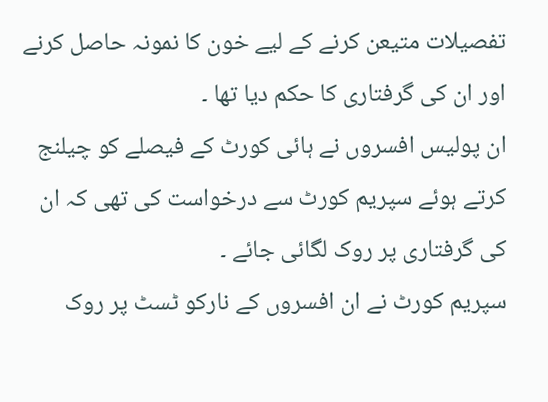تفصیلات متیعن کرنے کے لیے خون کا نمونہ حاصل کرنے اور ان کی گرفتاری کا حکم دیا تھا ۔
ان پولیس افسروں نے ہائی کورٹ کے فیصلے کو چیلنج کرتے ہوئے سپریم کورٹ سے درخواست کی تھی کہ ان کی گرفتاری پر روک لگائی جائے ۔
سپریم کورٹ نے ان افسروں کے نارکو ٹسٹ پر روک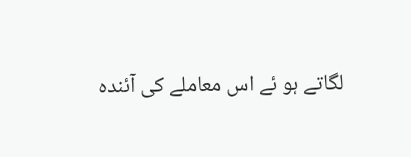لگاتے ہو ئے اس معاملے کی آئندہ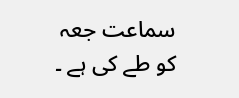سماعت جعہ کو طے کی ہے ۔